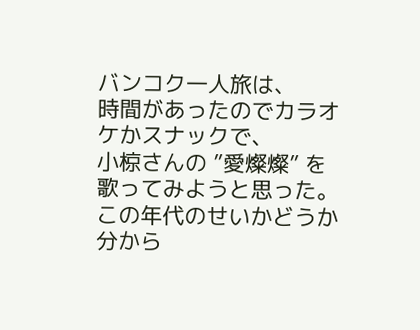バンコク一人旅は、
時間があったのでカラオケかスナックで、
小椋さんの ”愛燦燦” を歌ってみようと思った。
この年代のせいかどうか分から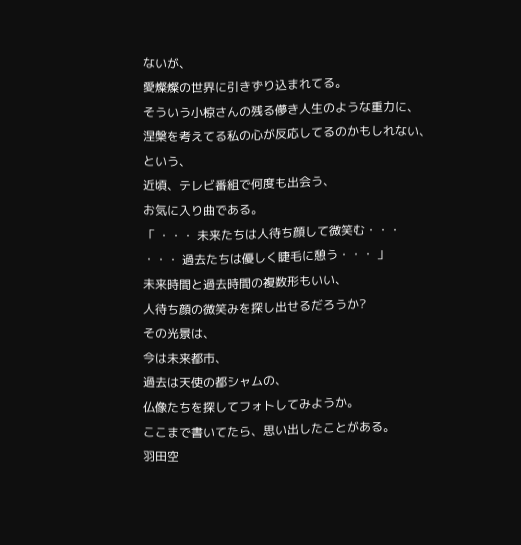ないが、
愛燦燦の世界に引きずり込まれてる。
そういう小椋さんの残る儚き人生のような重力に、
涅槃を考えてる私の心が反応してるのかもしれない、
という、
近頃、テレビ番組で何度も出会う、
お気に入り曲である。
「 ・・・ 未来たちは人待ち顔して微笑む・・・
・・・ 過去たちは優しく睫毛に憩う・・・ 」
未来時間と過去時間の複数形もいい、
人待ち顔の微笑みを探し出せるだろうか?
その光景は、
今は未来都市、
過去は天使の都シャムの、
仏像たちを探してフォトしてみようか。
ここまで書いてたら、思い出したことがある。
羽田空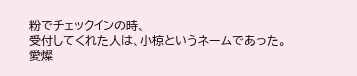粉でチェックインの時、
受付してくれた人は、小椋というネームであった。
愛燦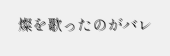燦を歌ったのがバレ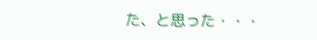た、と思った・・・